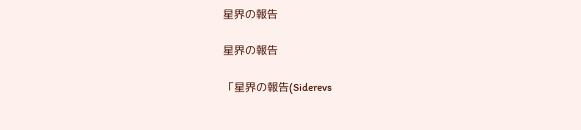星界の報告

星界の報告

「星界の報告(Siderevs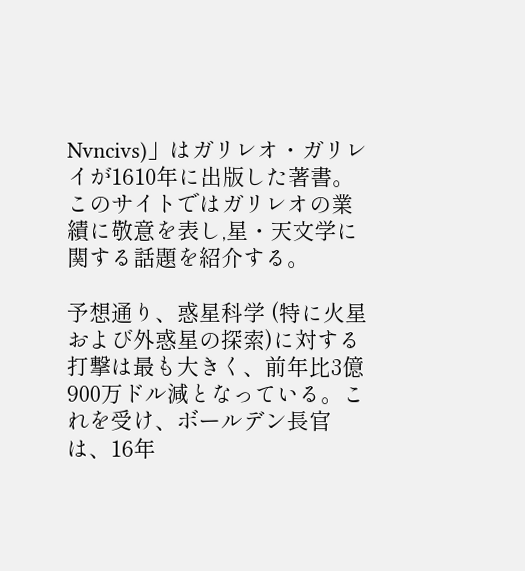Nvncivs)」はガリレオ・ガリレイが1610年に出版した著書。このサイトではガリレオの業績に敬意を表し,星・天文学に関する話題を紹介する。

予想通り、惑星科学 (特に火星および外惑星の探索)に対する打撃は最も大きく、前年比3億900万ドル減となっている。これを受け、ボールデン長官は、16年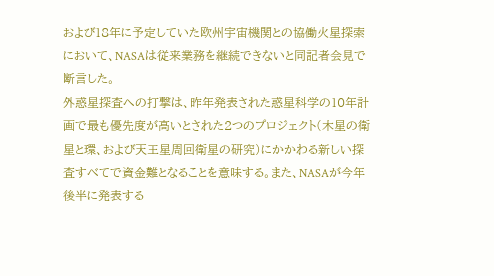および18年に予定していた欧州宇宙機関との協働火星探索において、NASAは従来業務を継続できないと同記者会見で断言した。
外惑星探査への打撃は、昨年発表された惑星科学の10年計画で最も優先度が高いとされた2つのプロジェクト(木星の衛星と環、および天王星周回衛星の研究)にかかわる新しい探査すべてで資金難となることを意味する。また、NASAが今年後半に発表する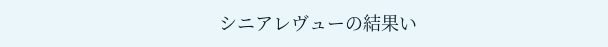シニアレヴューの結果い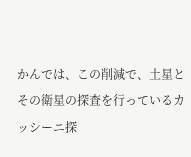かんでは、この削減で、土星とその衛星の探査を行っているカッシーニ探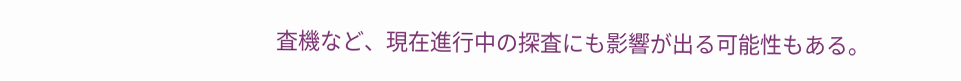査機など、現在進行中の探査にも影響が出る可能性もある。